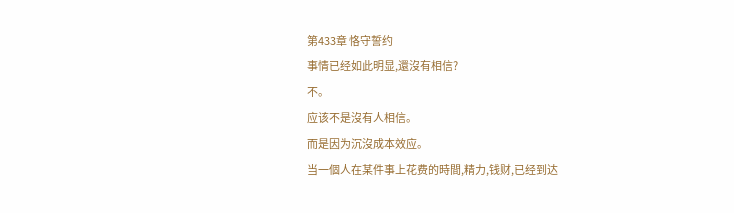第433章 恪守誓约
事情已经如此明显,還沒有相信?
不。
应该不是沒有人相信。
而是因为沉沒成本效应。
当一個人在某件事上花费的時間,精力,钱财,已经到达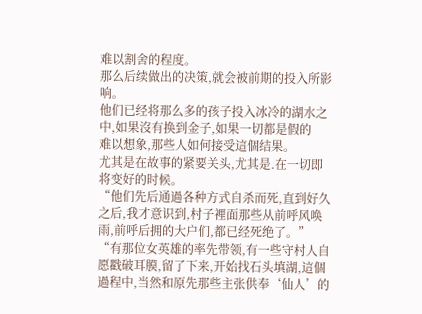难以割舍的程度。
那么后续做出的决策,就会被前期的投入所影响。
他们已经将那么多的孩子投入冰冷的湖水之中,如果沒有换到金子,如果一切都是假的
难以想象,那些人如何接受這個结果。
尤其是在故事的紧要关头,尤其是.在一切即将变好的时候。
“他们先后通過各种方式自杀而死,直到好久之后,我才意识到,村子裡面那些从前呼风唤雨,前呼后拥的大户们,都已经死绝了。”
“有那位女英雄的率先带领,有一些守村人自愿戳破耳膜,留了下来,开始找石头填湖,這個過程中,当然和原先那些主张供奉‘仙人’的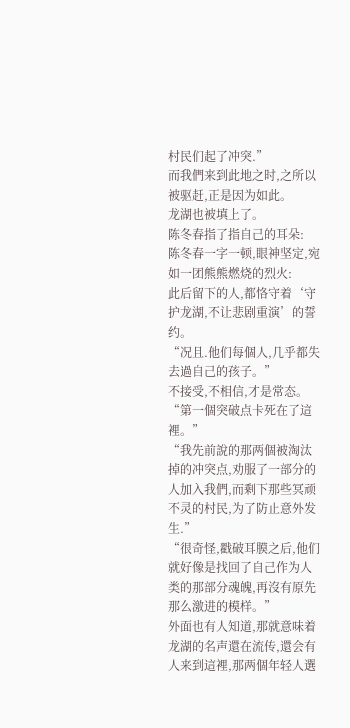村民们起了冲突.”
而我們来到此地之时,之所以被驱赶,正是因为如此。
龙湖也被填上了。
陈冬春指了指自己的耳朵:
陈冬春一字一顿,眼神坚定,宛如一团熊熊燃烧的烈火:
此后留下的人,都恪守着‘守护龙湖,不让悲剧重演’的誓约。
“况且.他们每個人,几乎都失去過自己的孩子。”
不接受,不相信,才是常态。
“第一個突破点卡死在了這裡。”
“我先前說的那两個被淘汰掉的冲突点,劝服了一部分的人加入我們,而剩下那些冥顽不灵的村民,为了防止意外发生.”
“很奇怪,戳破耳膜之后,他们就好像是找回了自己作为人类的那部分魂魄,再沒有原先那么激进的模样。”
外面也有人知道,那就意味着龙湖的名声還在流传,還会有人来到這裡,那两個年轻人選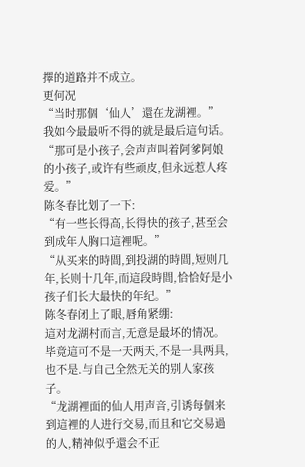擇的道路并不成立。
更何况
“当时那個‘仙人’還在龙湖裡。”
我如今最最听不得的就是最后這句话。
“那可是小孩子,会声声叫着阿爹阿娘的小孩子,或许有些顽皮,但永远惹人疼爱。”
陈冬春比划了一下:
“有一些长得高,长得快的孩子,甚至会到成年人胸口這裡呢。”
“从买来的時間,到投湖的時間,短则几年,长则十几年,而這段時間,恰恰好是小孩子们长大最快的年纪。”
陈冬春闭上了眼,唇角紧绷:
這对龙湖村而言,无意是最坏的情况。
毕竟這可不是一天两天,不是一具两具,也不是.与自己全然无关的别人家孩子。
“龙湖裡面的仙人用声音,引诱每個来到這裡的人进行交易,而且和它交易過的人,精神似乎還会不正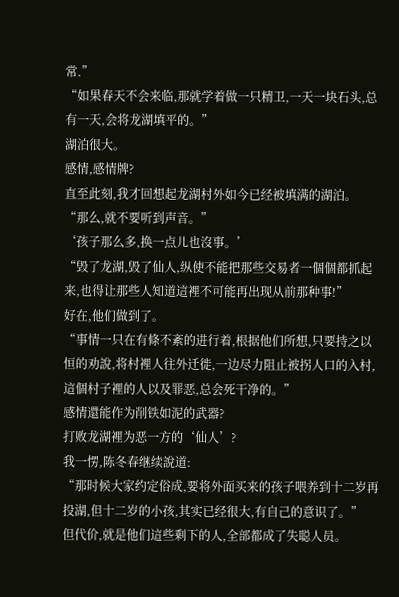常.”
“如果春天不会来临,那就学着做一只精卫,一天一块石头,总有一天,会将龙湖填平的。”
湖泊很大。
感情,感情牌?
直至此刻,我才回想起龙湖村外如今已经被填满的湖泊。
“那么,就不要听到声音。”
‘孩子那么多,换一点儿也沒事。’
“毁了龙湖,毁了仙人,纵使不能把那些交易者一個個都抓起来,也得让那些人知道這裡不可能再出现从前那种事!”
好在,他们做到了。
“事情一只在有條不紊的进行着,根据他们所想,只要持之以恒的劝說,将村裡人往外迁徙,一边尽力阻止被拐人口的入村,這個村子裡的人以及罪恶,总会死干净的。”
感情還能作为削铁如泥的武器?
打败龙湖裡为恶一方的‘仙人’?
我一愣,陈冬春继续說道:
“那时候大家约定俗成,要将外面买来的孩子喂养到十二岁再投湖,但十二岁的小孩,其实已经很大,有自己的意识了。”
但代价,就是他们這些剩下的人,全部都成了失聪人员。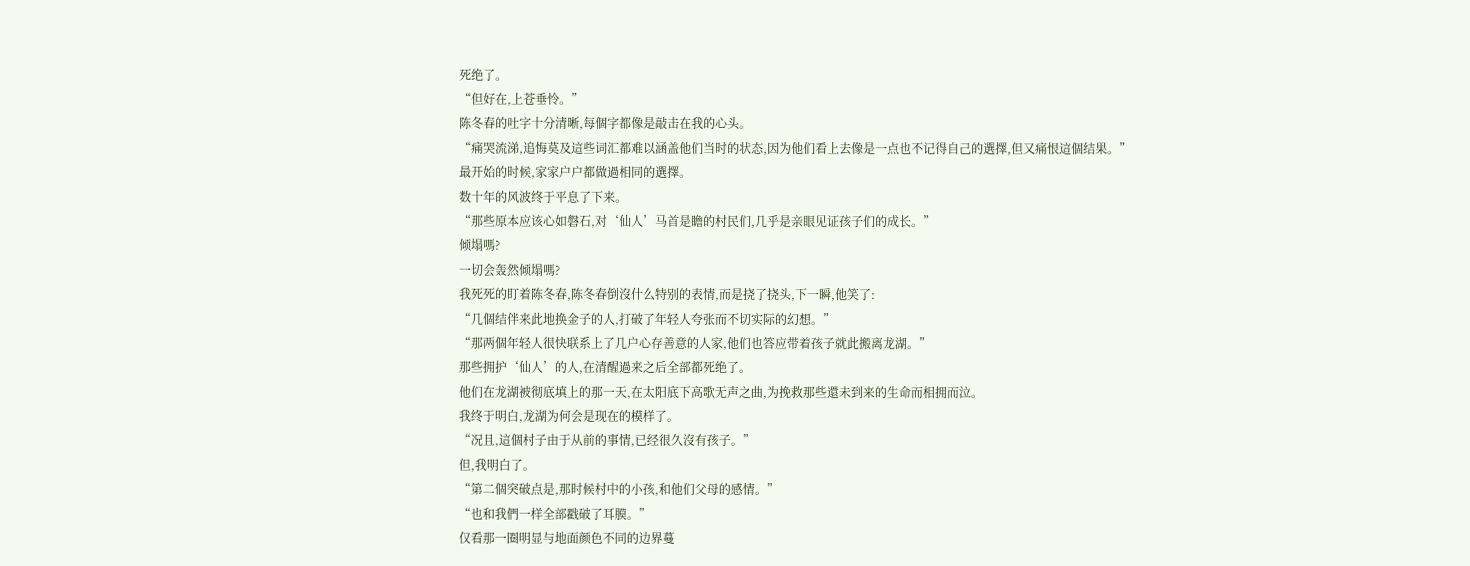死绝了。
“但好在,上苍垂怜。”
陈冬春的吐字十分清晰,每個字都像是敲击在我的心头。
“痛哭流涕,追悔莫及這些词汇都难以涵盖他们当时的状态,因为他们看上去像是一点也不记得自己的選擇,但又痛恨這個结果。”
最开始的时候,家家户户都做過相同的選擇。
数十年的风波终于平息了下来。
“那些原本应该心如磐石,对‘仙人’马首是瞻的村民们,几乎是亲眼见证孩子们的成长。”
倾塌嗎?
一切会轰然倾塌嗎?
我死死的盯着陈冬春,陈冬春倒沒什么特别的表情,而是挠了挠头,下一瞬,他笑了:
“几個结伴来此地换金子的人,打破了年轻人夸张而不切实际的幻想。”
“那两個年轻人很快联系上了几户心存善意的人家,他们也答应带着孩子就此搬离龙湖。”
那些拥护‘仙人’的人,在清醒過来之后全部都死绝了。
他们在龙湖被彻底填上的那一天,在太阳底下高歌无声之曲,为挽救那些還未到来的生命而相拥而泣。
我终于明白,龙湖为何会是现在的模样了。
“况且,這個村子由于从前的事情,已经很久沒有孩子。”
但,我明白了。
“第二個突破点是,那时候村中的小孩,和他们父母的感情。”
“也和我們一样全部戳破了耳膜。”
仅看那一圈明显与地面颜色不同的边界蔓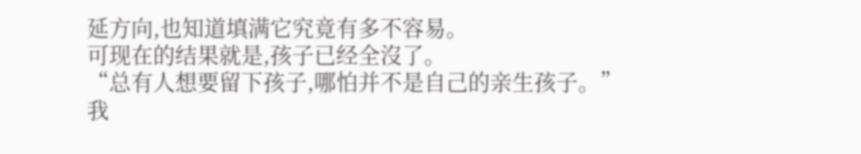延方向,也知道填满它究竟有多不容易。
可现在的结果就是,孩子已经全沒了。
“总有人想要留下孩子,哪怕并不是自己的亲生孩子。”
我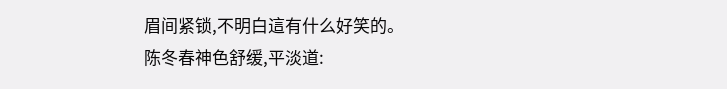眉间紧锁,不明白這有什么好笑的。
陈冬春神色舒缓,平淡道: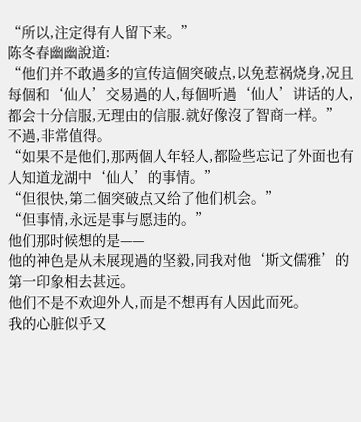“所以,注定得有人留下来。”
陈冬春幽幽說道:
“他们并不敢過多的宣传這個突破点,以免惹祸烧身,况且每個和‘仙人’交易過的人,每個听過‘仙人’讲话的人,都会十分信服,无理由的信服.就好像沒了智商一样。”
不過,非常值得。
“如果不是他们,那两個人年轻人,都险些忘记了外面也有人知道龙湖中‘仙人’的事情。”
“但很快,第二個突破点又给了他们机会。”
“但事情,永远是事与愿违的。”
他们那时候想的是——
他的神色是从未展现過的坚毅,同我对他‘斯文儒雅’的第一印象相去甚远。
他们不是不欢迎外人,而是不想再有人因此而死。
我的心脏似乎又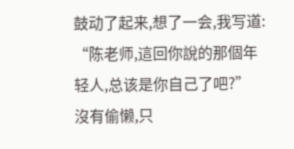鼓动了起来,想了一会,我写道:
“陈老师,這回你說的那個年轻人,总该是你自己了吧?”
沒有偷懒,只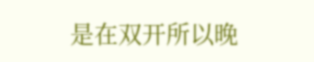是在双开所以晚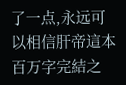了一点,永远可以相信肝帝這本百万字完結之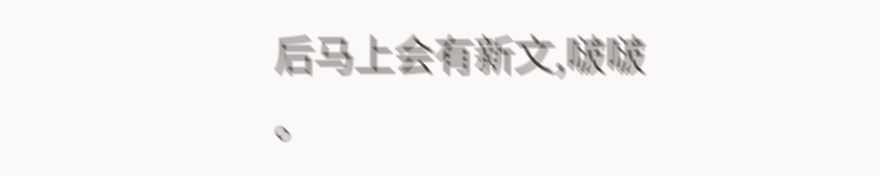后马上会有新文,啵啵
。